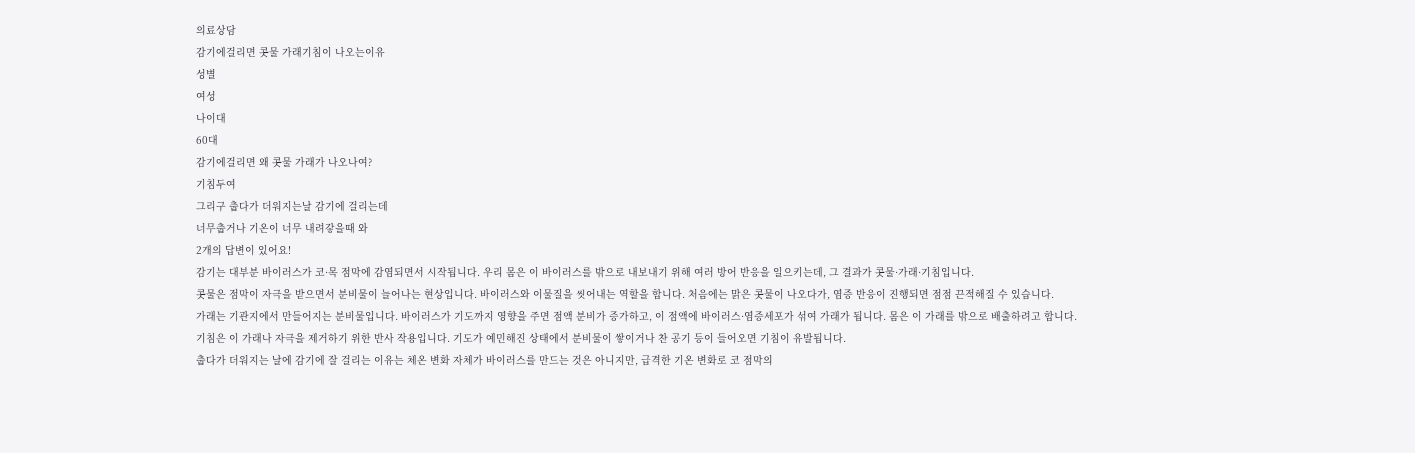의료상담
감기에걸리면 콧물 가래기침이 나오는이유
성별
여성
나이대
60대
감기에걸리면 왜 콧물 가래가 나오나여?
기침두여
그리구 춥다가 더워지는날 감기에 걸리는데
너무춥거나 기온이 너무 내려갛을때 와
2개의 답변이 있어요!
감기는 대부분 바이러스가 코·목 점막에 감염되면서 시작됩니다. 우리 몸은 이 바이러스를 밖으로 내보내기 위해 여러 방어 반응을 일으키는데, 그 결과가 콧물·가래·기침입니다.
콧물은 점막이 자극을 받으면서 분비물이 늘어나는 현상입니다. 바이러스와 이물질을 씻어내는 역할을 합니다. 처음에는 맑은 콧물이 나오다가, 염증 반응이 진행되면 점점 끈적해질 수 있습니다.
가래는 기관지에서 만들어지는 분비물입니다. 바이러스가 기도까지 영향을 주면 점액 분비가 증가하고, 이 점액에 바이러스·염증세포가 섞여 가래가 됩니다. 몸은 이 가래를 밖으로 배출하려고 합니다.
기침은 이 가래나 자극을 제거하기 위한 반사 작용입니다. 기도가 예민해진 상태에서 분비물이 쌓이거나 찬 공기 등이 들어오면 기침이 유발됩니다.
춥다가 더워지는 날에 감기에 잘 걸리는 이유는 체온 변화 자체가 바이러스를 만드는 것은 아니지만, 급격한 기온 변화로 코 점막의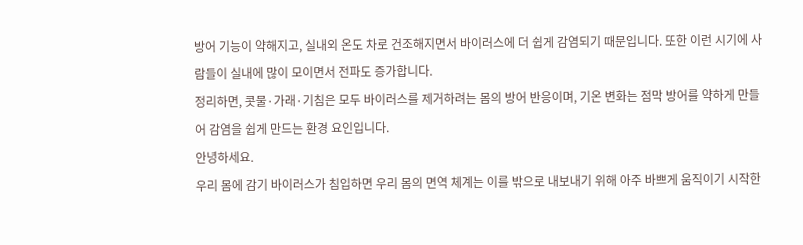방어 기능이 약해지고, 실내외 온도 차로 건조해지면서 바이러스에 더 쉽게 감염되기 때문입니다. 또한 이런 시기에 사람들이 실내에 많이 모이면서 전파도 증가합니다.
정리하면, 콧물·가래·기침은 모두 바이러스를 제거하려는 몸의 방어 반응이며, 기온 변화는 점막 방어를 약하게 만들어 감염을 쉽게 만드는 환경 요인입니다.
안녕하세요.
우리 몸에 감기 바이러스가 침입하면 우리 몸의 면역 체계는 이를 밖으로 내보내기 위해 아주 바쁘게 움직이기 시작한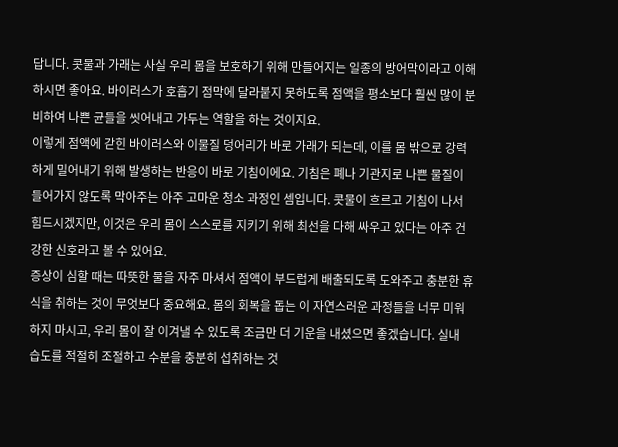답니다. 콧물과 가래는 사실 우리 몸을 보호하기 위해 만들어지는 일종의 방어막이라고 이해하시면 좋아요. 바이러스가 호흡기 점막에 달라붙지 못하도록 점액을 평소보다 훨씬 많이 분비하여 나쁜 균들을 씻어내고 가두는 역할을 하는 것이지요.
이렇게 점액에 갇힌 바이러스와 이물질 덩어리가 바로 가래가 되는데, 이를 몸 밖으로 강력하게 밀어내기 위해 발생하는 반응이 바로 기침이에요. 기침은 폐나 기관지로 나쁜 물질이 들어가지 않도록 막아주는 아주 고마운 청소 과정인 셈입니다. 콧물이 흐르고 기침이 나서 힘드시겠지만, 이것은 우리 몸이 스스로를 지키기 위해 최선을 다해 싸우고 있다는 아주 건강한 신호라고 볼 수 있어요.
증상이 심할 때는 따뜻한 물을 자주 마셔서 점액이 부드럽게 배출되도록 도와주고 충분한 휴식을 취하는 것이 무엇보다 중요해요. 몸의 회복을 돕는 이 자연스러운 과정들을 너무 미워하지 마시고, 우리 몸이 잘 이겨낼 수 있도록 조금만 더 기운을 내셨으면 좋겠습니다. 실내 습도를 적절히 조절하고 수분을 충분히 섭취하는 것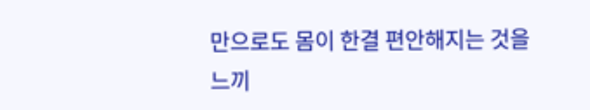만으로도 몸이 한결 편안해지는 것을 느끼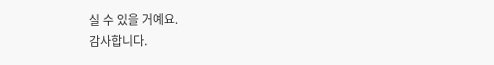실 수 있을 거예요.
감사합니다.